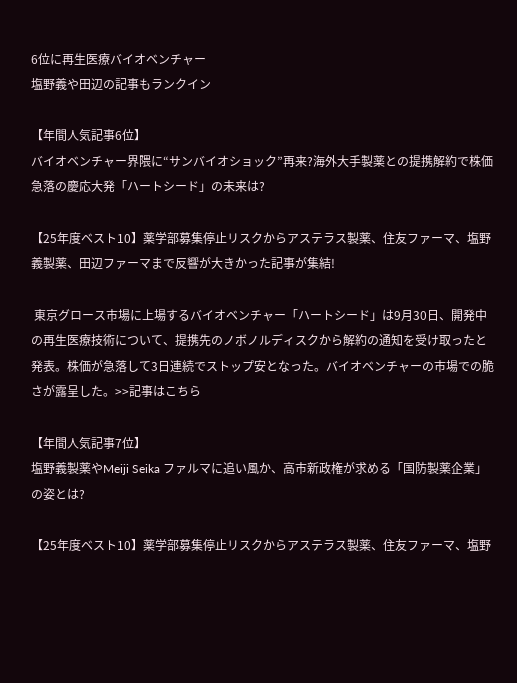6位に再生医療バイオベンチャー
塩野義や田辺の記事もランクイン

【年間人気記事6位】
バイオベンチャー界隈に“サンバイオショック”再来?海外大手製薬との提携解約で株価急落の慶応大発「ハートシード」の未来は?

【25年度ベスト10】薬学部募集停止リスクからアステラス製薬、住友ファーマ、塩野義製薬、田辺ファーマまで反響が大きかった記事が集結!

 東京グロース市場に上場するバイオベンチャー「ハートシード」は9月30日、開発中の再生医療技術について、提携先のノボノルディスクから解約の通知を受け取ったと発表。株価が急落して3日連続でストップ安となった。バイオベンチャーの市場での脆さが露呈した。>>記事はこちら

【年間人気記事7位】
塩野義製薬やMeiji Seika ファルマに追い風か、高市新政権が求める「国防製薬企業」の姿とは?

【25年度ベスト10】薬学部募集停止リスクからアステラス製薬、住友ファーマ、塩野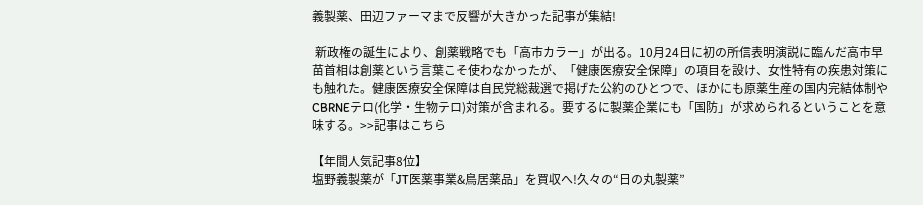義製薬、田辺ファーマまで反響が大きかった記事が集結!

 新政権の誕生により、創薬戦略でも「高市カラー」が出る。10月24日に初の所信表明演説に臨んだ高市早苗首相は創薬という言葉こそ使わなかったが、「健康医療安全保障」の項目を設け、女性特有の疾患対策にも触れた。健康医療安全保障は自民党総裁選で掲げた公約のひとつで、ほかにも原薬生産の国内完結体制やCBRNEテロ(化学・生物テロ)対策が含まれる。要するに製薬企業にも「国防」が求められるということを意味する。>>記事はこちら

【年間人気記事8位】
塩野義製薬が「JT医薬事業&鳥居薬品」を買収へ!久々の“日の丸製薬”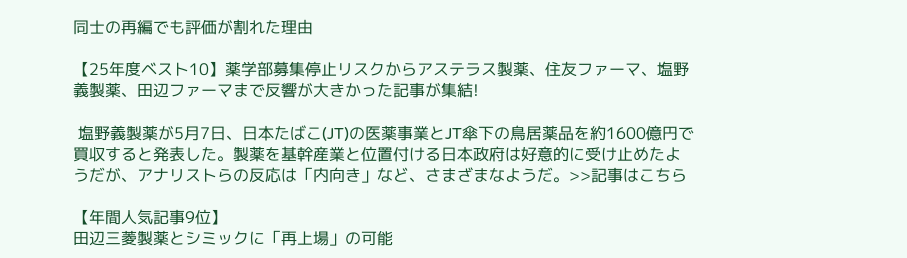同士の再編でも評価が割れた理由

【25年度ベスト10】薬学部募集停止リスクからアステラス製薬、住友ファーマ、塩野義製薬、田辺ファーマまで反響が大きかった記事が集結!

 塩野義製薬が5月7日、日本たばこ(JT)の医薬事業とJT傘下の鳥居薬品を約1600億円で買収すると発表した。製薬を基幹産業と位置付ける日本政府は好意的に受け止めたようだが、アナリストらの反応は「内向き」など、さまざまなようだ。>>記事はこちら

【年間人気記事9位】
田辺三菱製薬とシミックに「再上場」の可能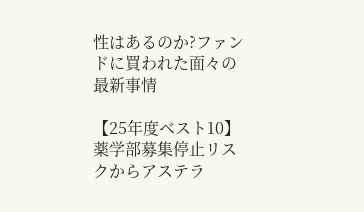性はあるのか?ファンドに買われた面々の最新事情

【25年度ベスト10】薬学部募集停止リスクからアステラ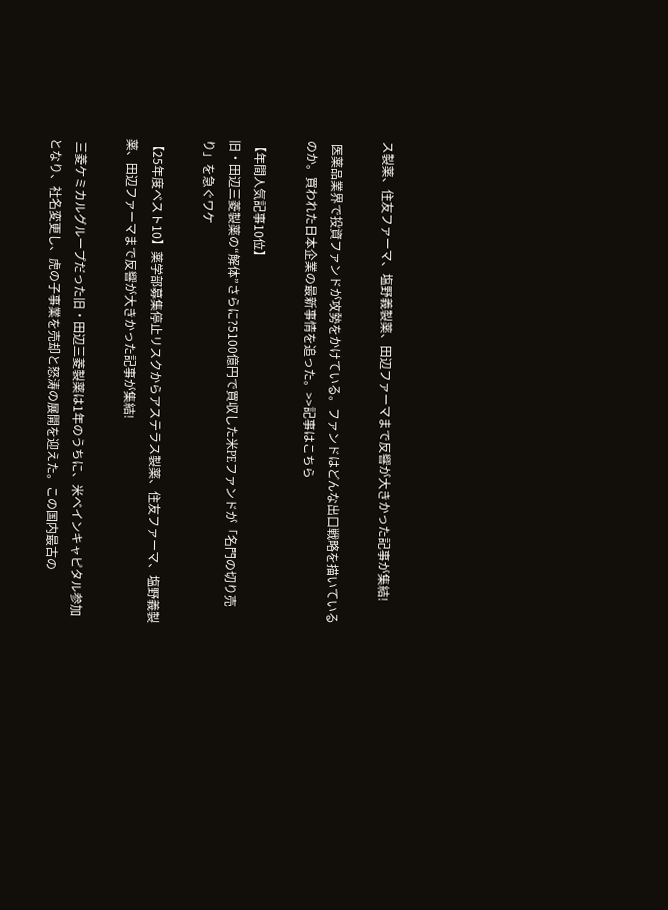ス製薬、住友ファーマ、塩野義製薬、田辺ファーマまで反響が大きかった記事が集結!

 医薬品業界で投資ファンドが攻勢をかけている。ファンドはどんな出口戦略を描いているのか。買われた日本企業の最新事情を追った。>>記事はこちら

【年間人気記事10位】
旧・田辺三菱製薬の“解体”さらに?5100億円で買収した米PEファンドが「名門の切り売り」を急ぐワケ

【25年度ベスト10】薬学部募集停止リスクからアステラス製薬、住友ファーマ、塩野義製薬、田辺ファーマまで反響が大きかった記事が集結!

 三菱ケミカルグループだった旧・田辺三菱製薬は1年のうちに、米ベインキャピタル参加となり、社名変更し、虎の子事業を売却と怒涛の展開を迎えた。この国内最古の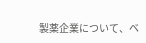製薬企業について、ベ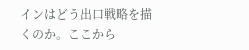インはどう出口戦略を描くのか。ここから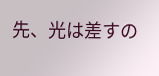先、光は差すの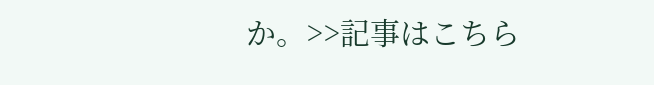か。>>記事はこちら